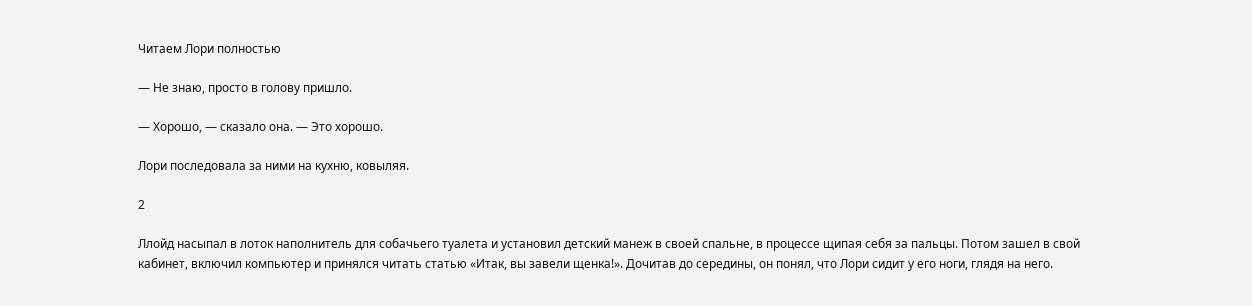Читаем Лори полностью

— Не знаю, просто в голову пришло.

— Хорошо, — сказало она. — Это хорошо.

Лори последовала за ними на кухню, ковыляя.

2

Ллойд насыпал в лоток наполнитель для собачьего туалета и установил детский манеж в своей спальне, в процессе щипая себя за пальцы. Потом зашел в свой кабинет, включил компьютер и принялся читать статью «Итак, вы завели щенка!». Дочитав до середины, он понял, что Лори сидит у его ноги, глядя на него.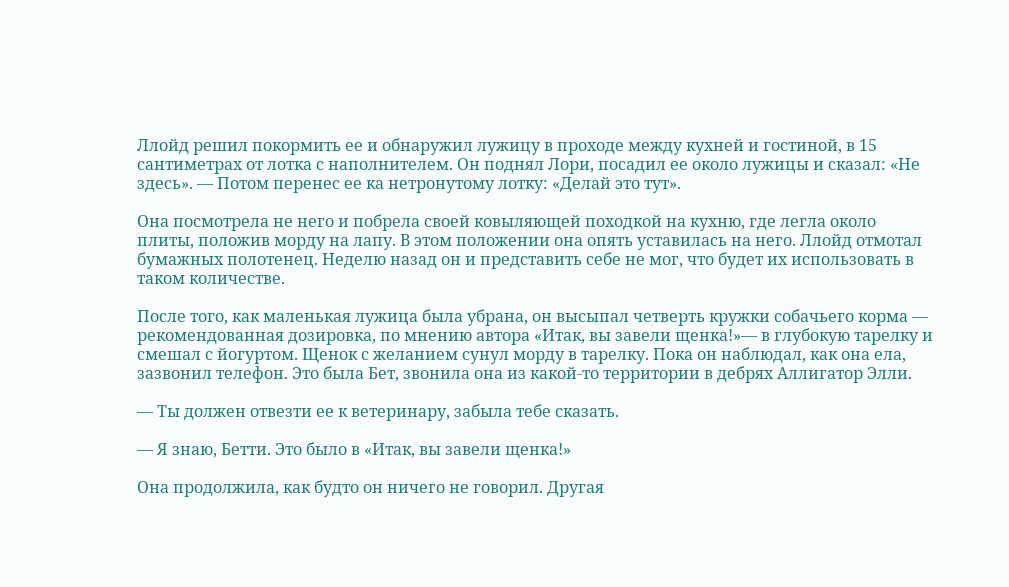Ллойд решил покормить ее и обнаружил лужицу в проходе между кухней и гостиной, в 15 сантиметрах от лотка с наполнителем. Он поднял Лори, посадил ее около лужицы и сказал: «Не здесь». — Потом перенес ее ка нетронутому лотку: «Делай это тут».

Она посмотрела не него и побрела своей ковыляющей походкой на кухню, где легла около плиты, положив морду на лапу. В этом положении она опять уставилась на него. Ллойд отмотал бумажных полотенец. Неделю назад он и представить себе не мог, что будет их использовать в таком количестве.

После того, как маленькая лужица была убрана, он высыпал четверть кружки собачьего корма — рекомендованная дозировка, по мнению автора «Итак, вы завели щенка!»— в глубокую тарелку и смешал с йогуртом. Щенок с желанием сунул морду в тарелку. Пока он наблюдал, как она ела, зазвонил телефон. Это была Бет, звонила она из какой-то территории в дебрях Аллигатор Элли.

— Ты должен отвезти ее к ветеринару, забыла тебе сказать.

— Я знаю, Бетти. Это было в «Итак, вы завели щенка!»

Она продолжила, как будто он ничего не говорил. Другая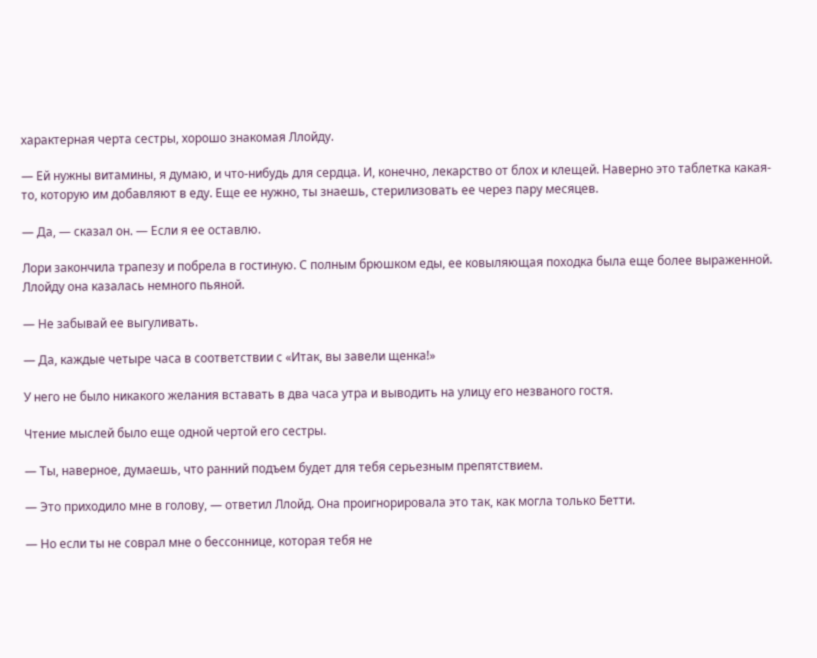характерная черта сестры, хорошо знакомая Ллойду.

— Ей нужны витамины, я думаю, и что-нибудь для сердца. И, конечно, лекарство от блох и клещей. Наверно это таблетка какая-то, которую им добавляют в еду. Еще ее нужно, ты знаешь, стерилизовать ее через пару месяцев.

— Да, — сказал он. — Если я ее оставлю.

Лори закончила трапезу и побрела в гостиную. С полным брюшком еды, ее ковыляющая походка была еще более выраженной. Ллойду она казалась немного пьяной.

— Не забывай ее выгуливать.

— Да, каждые четыре часа в соответствии с «Итак, вы завели щенка!»

У него не было никакого желания вставать в два часа утра и выводить на улицу его незваного гостя.

Чтение мыслей было еще одной чертой его сестры.

— Ты, наверное, думаешь, что ранний подъем будет для тебя серьезным препятствием.

— Это приходило мне в голову, — ответил Ллойд. Она проигнорировала это так, как могла только Бетти.

— Но если ты не соврал мне о бессоннице, которая тебя не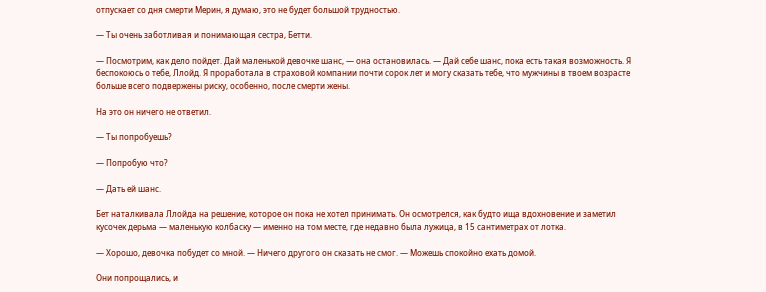отпускает со дня смерти Мерин, я думаю, это не будет большой трудностью.

— Ты очень заботливая и понимающая сестра, Бетти.

— Посмотрим, как дело пойдет. Дай маленькой девочке шанс, — она остановилась. — Дай себе шанс, пока есть такая возможность. Я беспокоюсь о тебе, Ллойд. Я проработала в страховой компании почти сорок лет и могу сказать тебе, что мужчины в твоем возрасте больше всего подвержены риску, особенно, после смерти жены.

На это он ничего не ответил.

— Ты попробуешь?

— Попробую что?

— Дать ей шанс.

Бет наталкивала Ллойда на решение, которое он пока не хотел принимать. Он осмотрелся, как будто ища вдохновение и заметил кусочек дерьма — маленькую колбаску — именно на том месте, где недавно была лужица, в 15 сантиметрах от лотка.

— Хорошо, девочка побудет со мной. — Ничего другого он сказать не смог. — Можешь спокойно ехать домой.

Они попрощались, и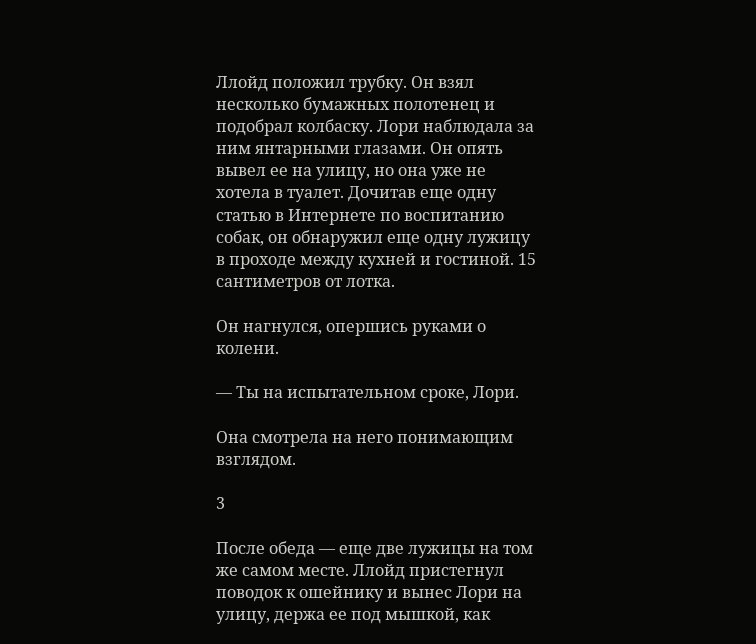Ллойд положил трубку. Он взял несколько бумажных полотенец и подобрал колбаску. Лори наблюдала за ним янтарными глазами. Он опять вывел ее на улицу, но она уже не хотела в туалет. Дочитав еще одну статью в Интернете по воспитанию собак, он обнаружил еще одну лужицу в проходе между кухней и гостиной. 15 сантиметров от лотка.

Он нагнулся, опершись руками о колени.

— Ты на испытательном сроке, Лори.

Она смотрела на него понимающим взглядом.

3

После обеда — еще две лужицы на том же самом месте. Ллойд пристегнул поводок к ошейнику и вынес Лори на улицу, держа ее под мышкой, как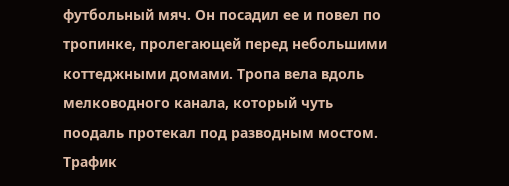футбольный мяч. Он посадил ее и повел по тропинке, пролегающей перед небольшими коттеджными домами. Тропа вела вдоль мелководного канала, который чуть поодаль протекал под разводным мостом. Трафик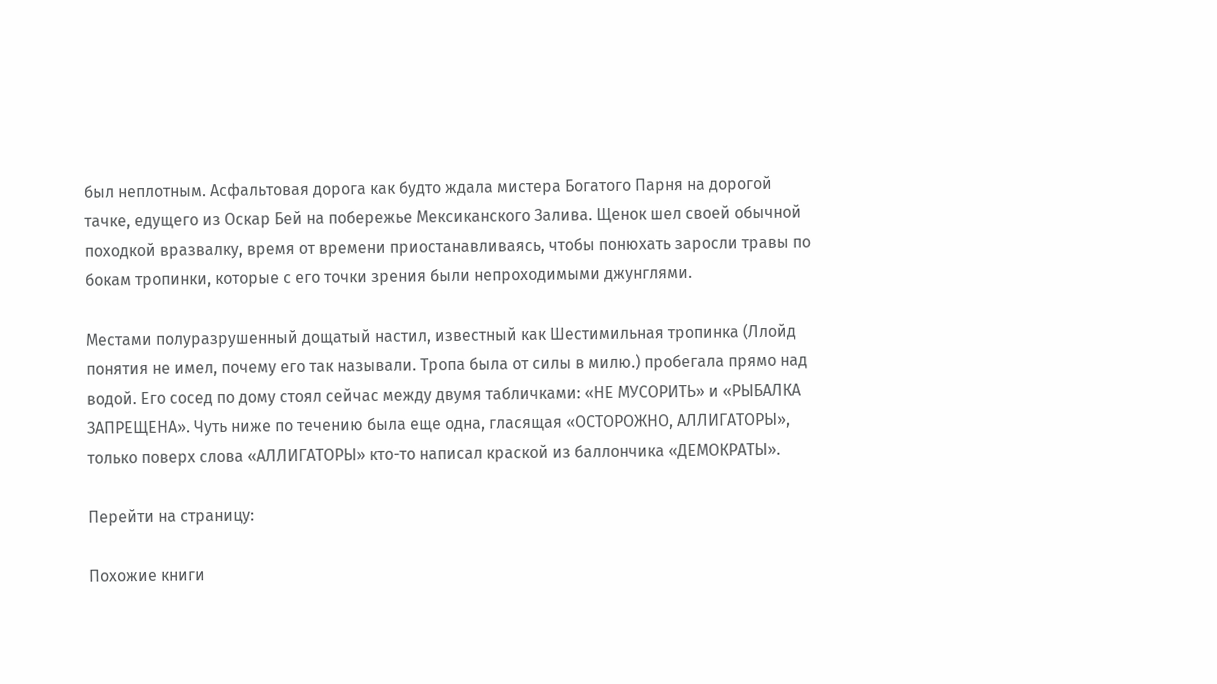был неплотным. Асфальтовая дорога как будто ждала мистера Богатого Парня на дорогой тачке, едущего из Оскар Бей на побережье Мексиканского Залива. Щенок шел своей обычной походкой вразвалку, время от времени приостанавливаясь, чтобы понюхать заросли травы по бокам тропинки, которые с его точки зрения были непроходимыми джунглями.

Местами полуразрушенный дощатый настил, известный как Шестимильная тропинка (Ллойд понятия не имел, почему его так называли. Тропа была от силы в милю.) пробегала прямо над водой. Его сосед по дому стоял сейчас между двумя табличками: «НЕ МУСОРИТЬ» и «РЫБАЛКА ЗАПРЕЩЕНА». Чуть ниже по течению была еще одна, гласящая «ОСТОРОЖНО, АЛЛИГАТОРЫ», только поверх слова «АЛЛИГАТОРЫ» кто-то написал краской из баллончика «ДЕМОКРАТЫ».

Перейти на страницу:

Похожие книги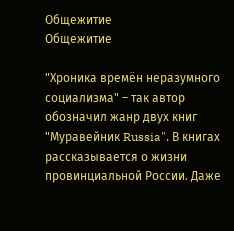Общежитие
Общежитие

"Хроника времён неразумного социализма" – так автор обозначил жанр двух книг "Муравейник Russia". В книгах рассказывается о жизни провинциальной России. Даже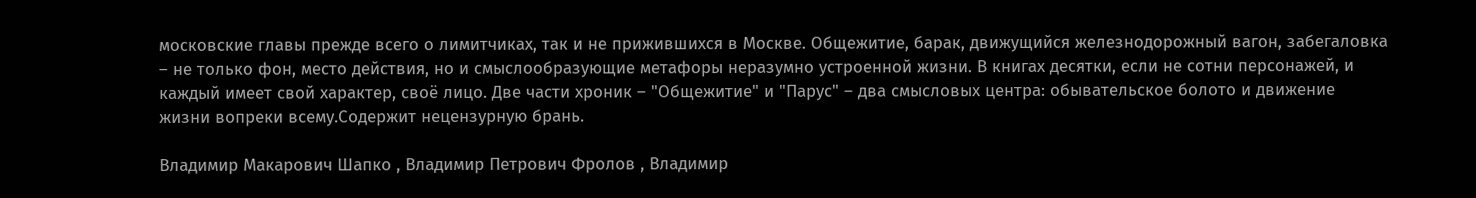московские главы прежде всего о лимитчиках, так и не прижившихся в Москве. Общежитие, барак, движущийся железнодорожный вагон, забегаловка – не только фон, место действия, но и смыслообразующие метафоры неразумно устроенной жизни. В книгах десятки, если не сотни персонажей, и каждый имеет свой характер, своё лицо. Две части хроник – "Общежитие" и "Парус" – два смысловых центра: обывательское болото и движение жизни вопреки всему.Содержит нецензурную брань.

Владимир Макарович Шапко , Владимир Петрович Фролов , Владимир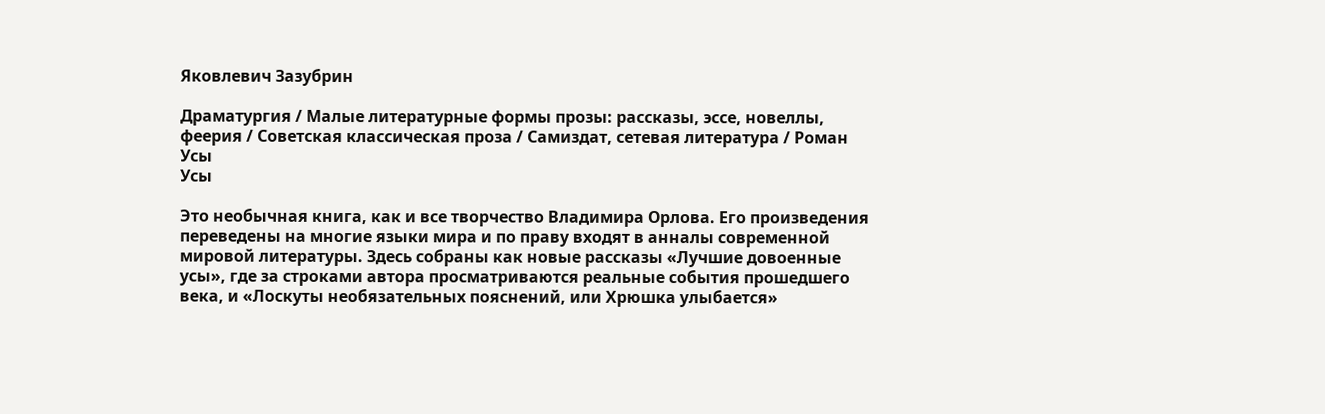Яковлевич Зазубрин

Драматургия / Малые литературные формы прозы: рассказы, эссе, новеллы, феерия / Советская классическая проза / Самиздат, сетевая литература / Роман
Усы
Усы

Это необычная книга, как и все творчество Владимира Орлова. Его произведения переведены на многие языки мира и по праву входят в анналы современной мировой литературы. Здесь собраны как новые рассказы «Лучшие довоенные усы», где за строками автора просматриваются реальные события прошедшего века, и «Лоскуты необязательных пояснений, или Хрюшка улыбается»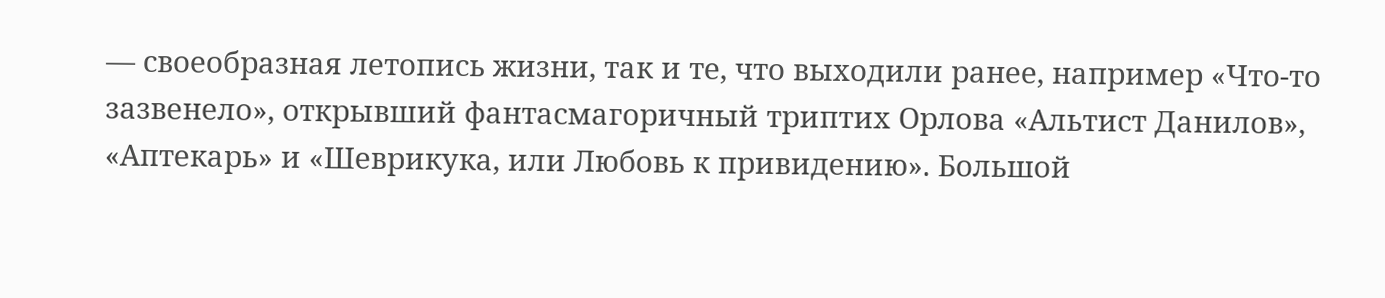— своеобразная летопись жизни, так и те, что выходили ранее, например «Что-то зазвенело», открывший фантасмагоричный триптих Орлова «Альтист Данилов», «Аптекарь» и «Шеврикука, или Любовь к привидению». Большой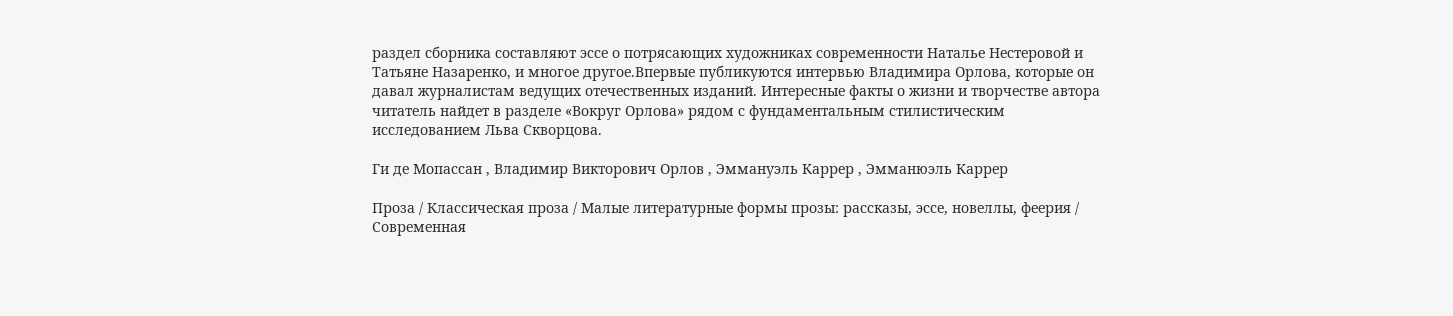раздел сборника составляют эссе о потрясающих художниках современности Наталье Нестеровой и Татьяне Назаренко, и многое другое.Впервые публикуются интервью Владимира Орлова, которые он давал журналистам ведущих отечественных изданий. Интересные факты о жизни и творчестве автора читатель найдет в разделе «Вокруг Орлова» рядом с фундаментальным стилистическим исследованием Льва Скворцова.

Ги де Мопассан , Владимир Викторович Орлов , Эммануэль Каррер , Эмманюэль Каррер

Проза / Классическая проза / Малые литературные формы прозы: рассказы, эссе, новеллы, феерия / Современная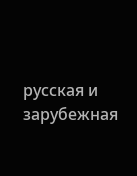русская и зарубежная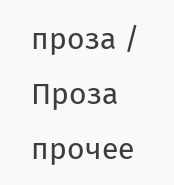проза / Проза прочее